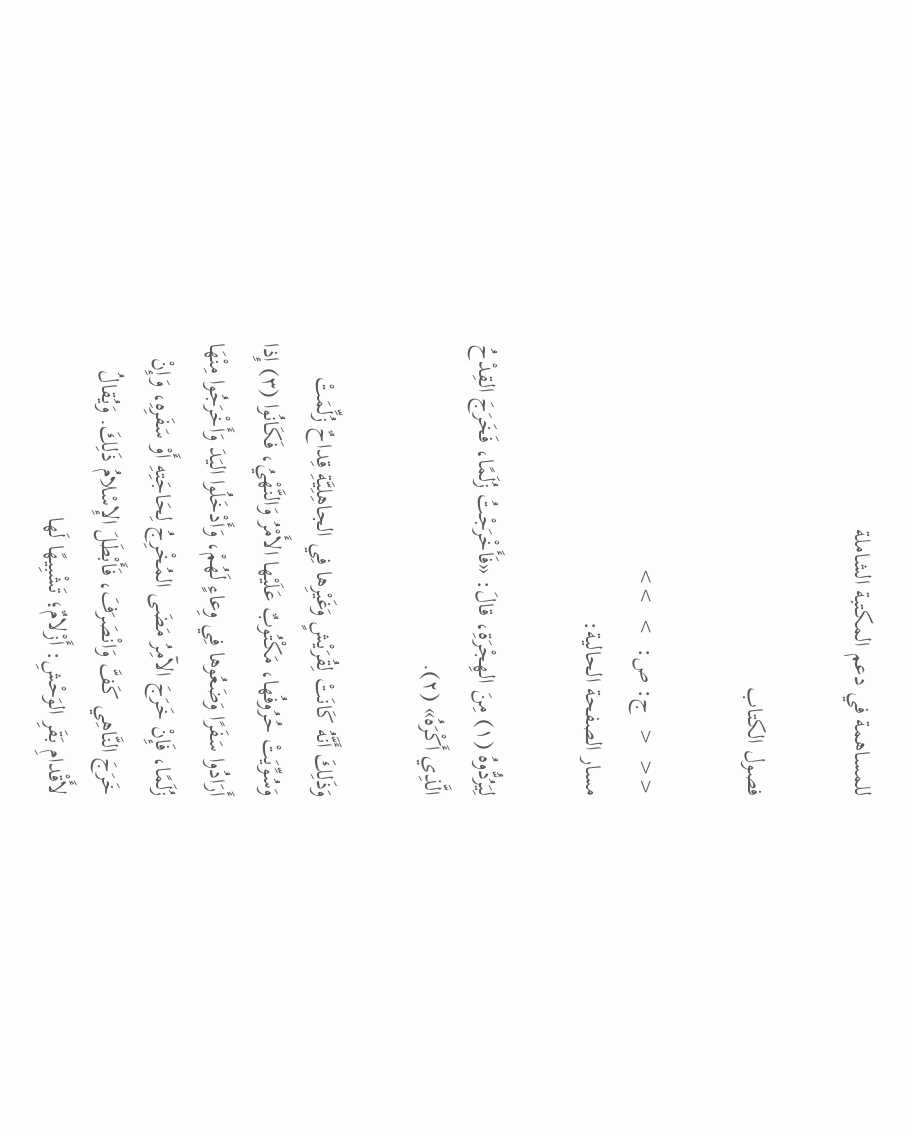للمساهمة في دعم المكتبة الشاملة

فصول الكتاب

<<  <  ج: ص:  >  >>
مسار الصفحة الحالية:

لِيَرُدُّوهُ (١) مِنَ الهِجْرَةِ، قالَ: «فَأَخْرَجْتُ زُلَمًا، فَخَرَجَ القِدْحُ الَّذِي أَكْرَهُ» (٢).

وَذَلِكَ أَنَّهُ كَانَتْ لِقُرَيْشٍ وَغَيْرِها فِي الجاهِلِيَّةِ قِداحٌ زُلِّمَتْ وَسُوِّيَتْ حُرُوفُها، مَكْتُوبٌ عَلَيْها الأَمْرُ وَالنَّهْيُ، فَكَانُوا (٣) إِذا أَرَادُوا سَفَرًا وَضَعُوها فِي وِعاءٍ لَهُمْ، وَأَدْخَلُوا اليَدَ وَأَخْرَجُوا مِنْهَا زُلَمًا، فَإِنْ خَرَجَ الآمِرُ مَضَى المُخْرِجُ لِحَاجَتِهِ أَوْ سَفَرِهِ، وَإِنْ خَرَجَ النَّاهِي كَفَّ وَانْصَرَفَ، فَأَبْطَلَ الإِسْلامُ ذَلِكَ. وَيُقالُ لأَقْدامِ بَقَرِ الوَحْشِ: أَزْلامٌ؛ تَشْبِيهًا لَها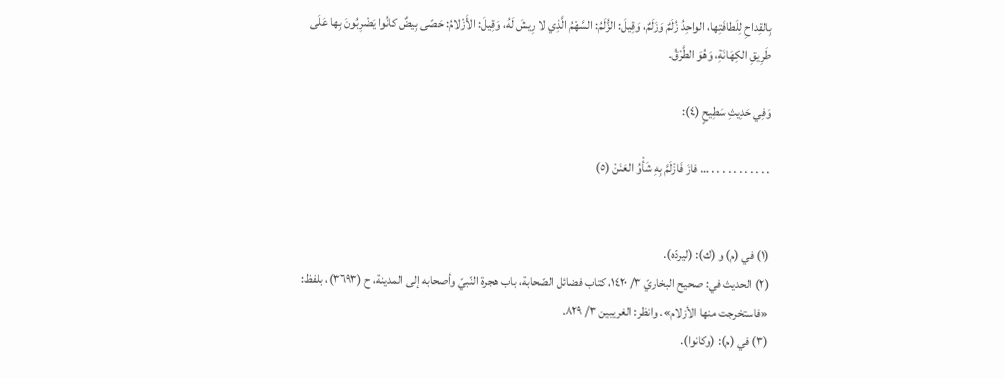بِالقِداحِ لِلَطافَتِها، الواحِدُ زُلَمٌ وَزَلَمٌ، وَقِيلَ: الزُّلَمُ: السَّهْمُ الَّذِي لا رِيشَ لَهُ، وَقِيلَ: الأَزْلامُ: حَصًى بِيضٌ كانُوا يَضْرِبُونَ بِها عَلَى طَرِيقِ الكِهَانَةِ، وَهُوَ الطَّرْقُ.

وَفِي حَدِيثِ سَطِيحٍ (٤):

. . . . . . . . . . . … فازَ فَازْلَمَّ بِهِ شَأْوُ العَنَنْ (٥)


(١) في (م) و (ك): (ليردّه).
(٢) الحديث في: صحيح البخاريّ ٣/ ١٤٢٠، كتاب فضائل الصّحابة، باب هجرة النّبيّ وأصحابه إلى المدينة، ح (٣٦٩٣)، بلفظ: «فاستخرجت منها الأزلام». وانظر: الغريبين ٣/ ٨٢٩.
(٣) في (م): (وكانوا).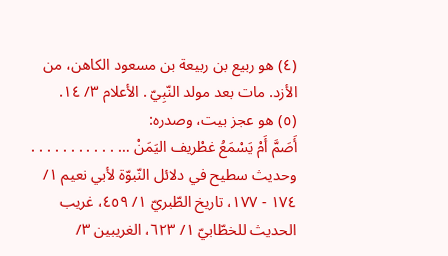(٤) هو ربيع بن ربيعة بن مسعود الكاهن، من الأزد. مات بعد مولد النّبِيّ . الأعلام ٣/ ١٤.
(٥) هو عجز بيت، وصدره:
أَصَمَّ أَمْ يَسْمَعُ غطْريف اليَمَنْ … . . . . . . . . . . .
وحديث سطيح في دلائل النّبوّة لأبي نعيم ١/ ١٧٤ - ١٧٧، تاريخ الطّبريّ ١/ ٤٥٩، غريب الحديث للخطّابيّ ١/ ٦٢٣، الغريبين ٣/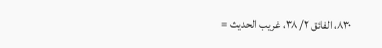٨٣٠، الفائق ٢/ ٣٨، غريب الحديث =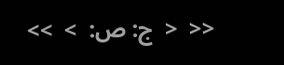<<  <  ج: ص:  >  >>